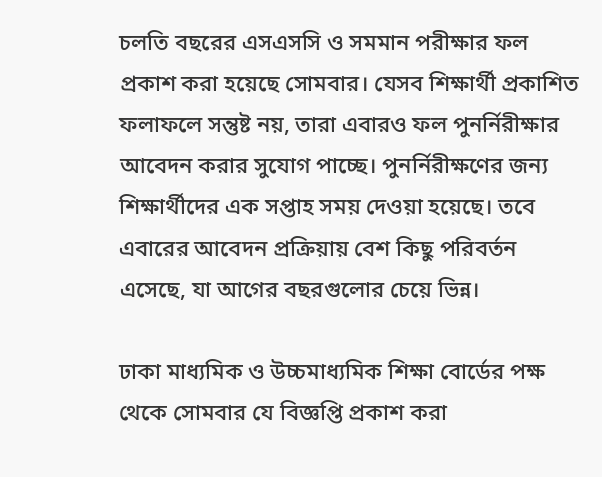চলতি বছরের এসএসসি ও সমমান পরীক্ষার ফল প্রকাশ করা হয়েছে সোমবার। যেসব শিক্ষার্থী প্রকাশিত ফলাফলে সন্তুষ্ট নয়, তারা এবারও ফল পুনর্নিরীক্ষার আবেদন করার সুযোগ পাচ্ছে। পুনর্নিরীক্ষণের জন্য শিক্ষার্থীদের এক সপ্তাহ সময় দেওয়া হয়েছে। তবে এবারের আবেদন প্রক্রিয়ায় বেশ কিছু পরিবর্তন এসেছে, যা আগের বছরগুলোর চেয়ে ভিন্ন।

ঢাকা মাধ্যমিক ও উচ্চমাধ্যমিক শিক্ষা বোর্ডের পক্ষ থেকে সোমবার যে বিজ্ঞপ্তি প্রকাশ করা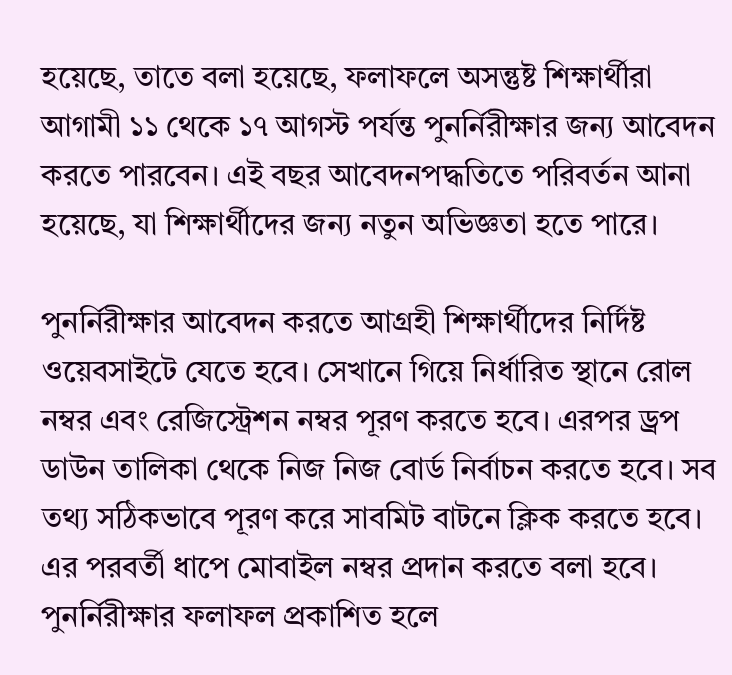হয়েছে, তাতে বলা হয়েছে, ফলাফলে অসন্তুষ্ট শিক্ষার্থীরা আগামী ১১ থেকে ১৭ আগস্ট পর্যন্ত পুনর্নিরীক্ষার জন্য আবেদন করতে পারবেন। এই বছর আবেদনপদ্ধতিতে পরিবর্তন আনা হয়েছে, যা শিক্ষার্থীদের জন্য নতুন অভিজ্ঞতা হতে পারে।

পুনর্নিরীক্ষার আবেদন করতে আগ্রহী শিক্ষার্থীদের নির্দিষ্ট ওয়েবসাইটে যেতে হবে। সেখানে গিয়ে নির্ধারিত স্থানে রোল নম্বর এবং রেজিস্ট্রেশন নম্বর পূরণ করতে হবে। এরপর ড্রপ ডাউন তালিকা থেকে নিজ নিজ বোর্ড নির্বাচন করতে হবে। সব তথ্য সঠিকভাবে পূরণ করে সাবমিট বাটনে ক্লিক করতে হবে। এর পরবর্তী ধাপে মোবাইল নম্বর প্রদান করতে বলা হবে। পুনর্নিরীক্ষার ফলাফল প্রকাশিত হলে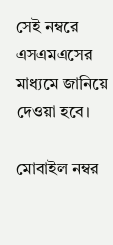সেই নম্বরে এসএমএসের মাধ্যমে জানিয়ে দেওয়া হবে।

মোবাইল নম্বর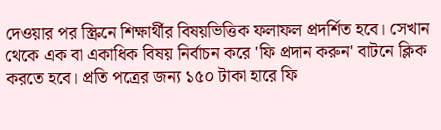দেওয়ার পর স্ক্রিনে শিক্ষার্থীর বিষয়ভিত্তিক ফলাফল প্রদর্শিত হবে। সেখান থেকে এক বা একাধিক বিষয় নির্বাচন করে 'ফি প্রদান করুন' বাটনে ক্লিক করতে হবে। প্রতি পত্রের জন্য ১৫০ টাকা হারে ফি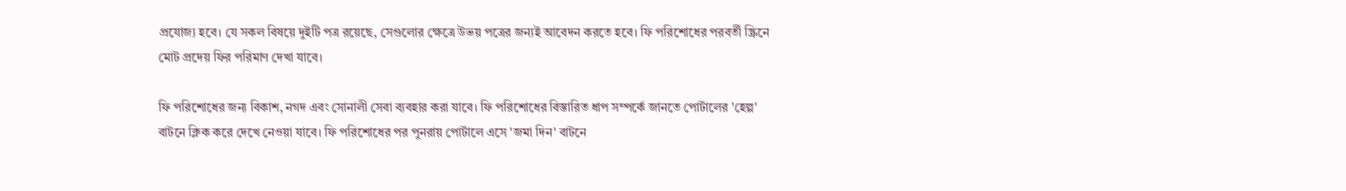প্রযোজ্য হবে। যে সকল বিষয়ে দুইটি পত্র রয়েছে, সেগুলোর ক্ষেত্রে উভয় পত্রের জন্যই আবেদন করতে হবে। ফি পরিশোধের পরবর্তী স্ক্রিনে মোট প্রদেয় ফির পরিমাণ দেখা যাবে।

ফি পরিশোধের জন্য বিকাশ, নগদ এবং সোনালী সেবা ব্যবহার করা যাবে। ফি পরিশোধের বিস্তারিত ধাপ সম্পর্কে জানতে পোর্টালের 'হেল্প' বাটনে ক্লিক করে দেখে নেওয়া যাবে। ফি পরিশোধের পর পুনরায় পোর্টালে এসে 'জমা দিন' বাটনে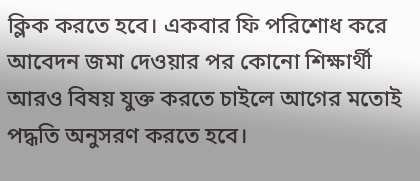ক্লিক করতে হবে। একবার ফি পরিশোধ করে আবেদন জমা দেওয়ার পর কোনো শিক্ষার্থী আরও বিষয় যুক্ত করতে চাইলে আগের মতোই পদ্ধতি অনুসরণ করতে হবে।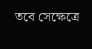তবে সেক্ষেত্রে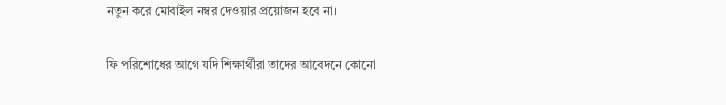নতুন করে মোবাইল নম্বর দেওয়ার প্রয়োজন হবে না।

ফি পরিশোধের আগে যদি শিক্ষার্থীরা তাদের আবেদনে কোনো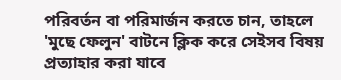পরিবর্তন বা পরিমার্জন করতে চান, তাহলে 'মুছে ফেলুন' বাটনে ক্লিক করে সেইসব বিষয় প্রত্যাহার করা যাবে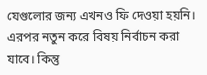যেগুলোর জন্য এখনও ফি দেওয়া হয়নি। এরপর নতুন করে বিষয় নির্বাচন করা যাবে। কিন্তু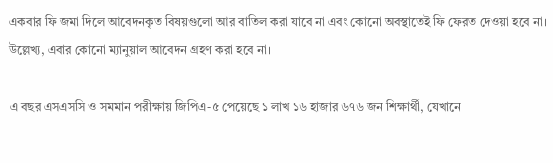একবার ফি জমা দিলে আবেদনকৃত বিষয়গুলো আর বাতিল করা যাবে না এবং কোনো অবস্থাতেই ফি ফেরত দেওয়া হবে না। উল্লেখ্য, এবার কোনো ম্যানুয়াল আবেদন গ্রহণ করা হবে না।

এ বছর এসএসসি ও সমমান পরীক্ষায় জিপিএ-৫ পেয়েছে ১ লাখ ১৬ হাজার ৬৭৬ জন শিক্ষার্থী, যেখানে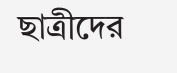ছাত্রীদের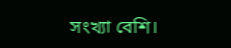সংখ্যা বেশি।